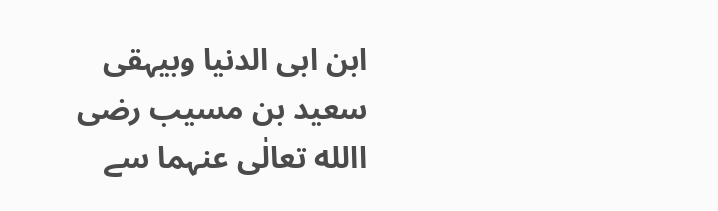ابن ابی الدنیا وبیہقی سعید بن مسیب رضی االله تعالٰی عنہما سے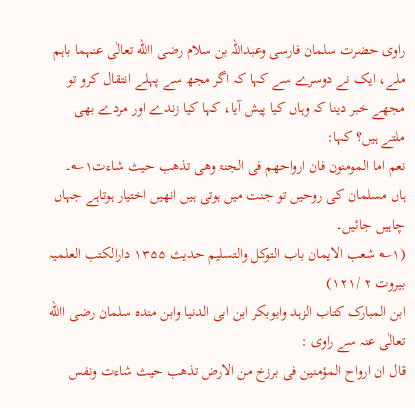راوی حضرت سلمان فارسی وعبداللہ بن سلام رضی االله تعالٰی عنہما باہم ملے، ایک نے دوسرے سے کہا کہ اگر مجھ سے پہلے انتقال کرو تو مجھے خبر دینا کہ وہاں کیا پیش آیا، کہا کیا زندے اور مردے بھی ملتے ہیں؟ کہا:
نعم اما المومنون فان ارواحھم فی الجنۃ وھی تذھب حیث شاءت۱؎۔
ہاں مسلمان کی روحیں تو جنت میں ہوتی ہیں انھیں اختیار ہوتاہے جہاں چاہیں جائیں۔
(۱؎ شعب الایمان باب التوکل والتسلیم حدیث ۱۳۵۵ دارالکتب العلمیہ بیروت ۲ /۱۲۱)
ابن المبارک کتاب الزہد وابوبکر ابن ابی الدنیا وابن مندہ سلمان رضی االله تعالٰی عنہ سے راوی :
قال ان ارواح المؤمنین فی برزخ من الارض تذھب حیث شاءت ونفس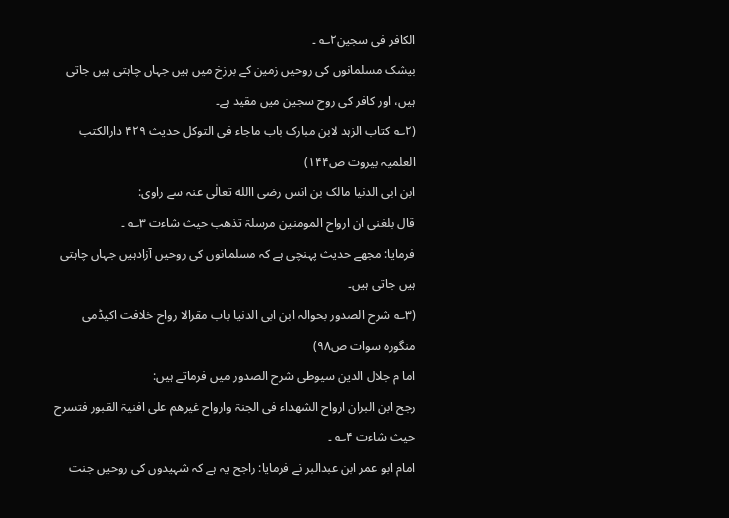الکافر فی سجین۲؎ ۔
بیشک مسلمانوں کی روحیں زمین کے برزخ میں ہیں جہاں چاہتی ہیں جاتی ہیں، اور کافر کی روح سجین میں مقید ہے۔
(۲؎ کتاب الزہد لابن مبارک باب ماجاء فی التوکل حدیث ۴۲۹ دارالکتب العلمیہ بیروت ص۱۴۴)
ابن ابی الدنیا مالک بن انس رضی االله تعالٰی عنہ سے راوی:
قال بلغنی ان ارواح المومنین مرسلۃ تذھب حیث شاءت ۳؎ ۔
فرمایا: مجھے حدیث پہنچی ہے کہ مسلمانوں کی روحیں آزادہیں جہاں چاہتی ہیں جاتی ہیں۔
(۳؎ شرح الصدور بحوالہ ابن ابی الدنیا باب مقرالا رواح خلافت اکیڈمی منگورہ سوات ص۹۸)
اما م جلال الدین سیوطی شرح الصدور میں فرماتے ہیں:
رجح ابن البران ارواح الشھداء فی الجنۃ وارواح غیرھم علی افنیۃ القبور فتسرح حیث شاءت ۴؎ ۔
امام ابو عمر ابن عبدالبر نے فرمایا: راجح یہ ہے کہ شہیدوں کی روحیں جنت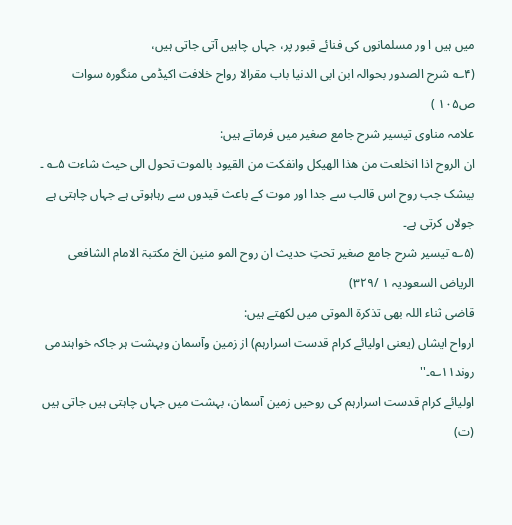میں ہیں ا ور مسلمانوں کی فنائے قبور پر، جہاں چاہیں آتی جاتی ہیں،
(۴؎ شرح الصدور بحوالہ ابن ابی الدنیا باب مقرالا رواح خلافت اکیڈمی منگورہ سوات ص۱۰۵ )
علامہ مناوی تیسیر شرح جامع صغیر میں فرماتے ہیں:
ان الروح اذا انخلعت من ھذا الھیکل وانفکت من القیود بالموت تحول الی حیث شاءت ۵؎ ۔
بیشک جب روح اس قالب سے جدا اور موت کے باعث قیدوں سے رہاہوتی ہے جہاں چاہتی ہے جولاں کرتی ہے۔
(۵؎ تیسیر شرح جامع صغیر تحتِ حدیث ان روح المو منین الخ مکتبۃ الامام الشافعی الریاض السعودیہ ۱ /۳۲۹)
قاضی ثناء اللہ بھی تذکرۃ الموتی میں لکھتے ہیں:
ارواح ایشاں (یعنی اولیائے کرام قدست اسرارہم) از زمین وآسمان وبہشت ہر جاکہ خواہندمی روند۱۱؎۔''
اولیائے کرام قدست اسرارہم کی روحیں زمین آسمان، بہشت میں جہاں چاہتی ہیں جاتی ہیں (ت)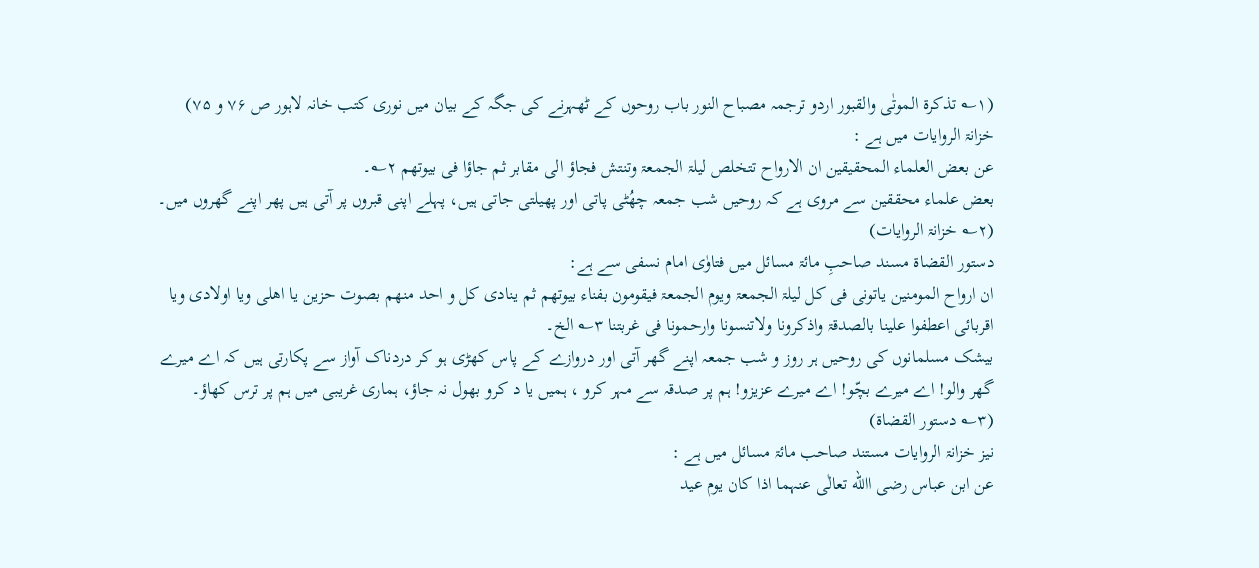(۱؎ تذکرۃ الموتٰی والقبور اردو ترجمہ مصباح النور باب روحوں کے ٹھہرنے کی جگہ کے بیان میں نوری کتب خانہ لاہور ص ۷۶ و ۷۵)
خزانۃ الروایات میں ہے :
عن بعض العلماء المحقیقین ان الارواح تتخلص لیلۃ الجمعۃ وتنتش فجاؤ الی مقابر ثم جاؤا فی بیوتھم ۲؎۔
بعض علماء محققین سے مروی ہے کہ روحیں شب جمعہ چھُٹی پاتی اور پھیلتی جاتی ہیں، پہلے اپنی قبروں پر آتی ہیں پھر اپنے گھروں میں۔
(۲؎ خزانۃ الروایات)
دستور القضاۃ مسند صاحبِ مائۃ مسائل میں فتاوٰی امام نسفی سے ہے:
ان ارواح المومنین یاتونی فی کل لیلۃ الجمعۃ ویوم الجمعۃ فیقومون بفناء بیوتھم ثم ینادی کل و احد منھم بصوت حزین یا اھلی ویا اولادی ویا اقربائی اعطفوا علینا بالصدقۃ واذکرونا ولاتنسونا وارحمونا فی غربتنا ۳؎ الخ۔
بیشک مسلمانوں کی روحیں ہر روز و شب جمعہ اپنے گھر آتی اور دروازے کے پاس کھڑی ہو کر دردناک آواز سے پکارتی ہیں کہ اے میرے گھر والو! اے میرے بچّو! اے میرے عزیزو! ہم پر صدقہ سے مہر کرو ، ہمیں یا د کرو بھول نہ جاؤ، ہماری غریبی میں ہم پر ترس کھاؤ۔
(۳؎ دستور القضاۃ)
نیز خزانۃ الروایات مستند صاحب مائۃ مسائل میں ہے :
عن ابن عباس رضی االله تعالٰی عنہما اذا کان یوم عید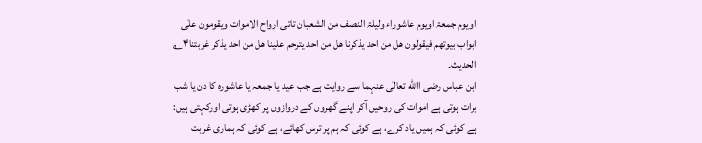اویوم جمعۃ اویوم عاشوراء ولیلۃ النصف من الشعبان تاتی ارواح الاموات ویقومون علٰی ابواب بیوتھم فیقولون ھل من احد یذکرنا ھل من احد یترحم علینا ھل من احد یذکر غربتنا۴؎ الحدیث۔
ابن عباس رضی االله تعالٰی عنہما سے روایت ہے جب عید یا جمعہ یا عاشورہ کا دن یا شب برات ہوتی ہے اموات کی روحیں آکر اپنے گھروں کے دروازوں پر کھڑی ہوتی اورکہتی ہیں: ہے کوئی کہ ہمیں یاد کرے، ہے کوئی کہ ہم پر ترس کھائے، ہے کوئی کہ ہماری غربت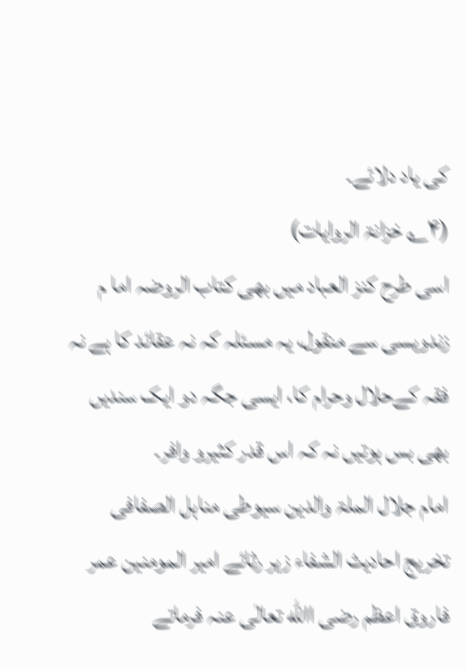کی یاد دلائے۔
(۴؎ خزانۃ الروایات)
اسی طرح کنز العباد میں بھی کتاب الروضہ اما م زندویسی سے منقول، یہ مسئلہ کہ نہ عقائد کا ہے نہ فقہ کےحلال وحرام کا، ایسی جگہ دو ایک سندیں بھی بس ہوتیں نہ کہ اس قدر کثیرو وافر۔
امام جلال الملۃ والدین سیوطی مناہل الصفافی تخریج احادیث الشفاء زیر رثائے امیر المومنین عمر فاروق اعظم رضی االله تعالٰی عنہ فرماتے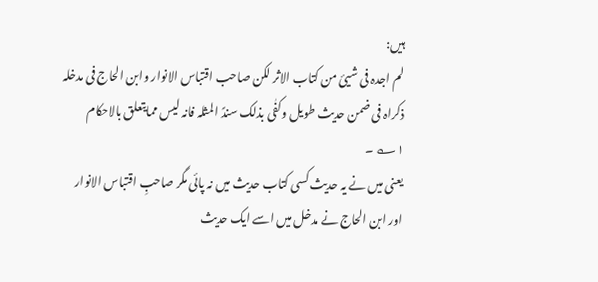ہیں:
لم اجدہ فی شیئ من کتاب الاثر لکن صاحب اقتباس الانوار وابن الحاج فی مدخلہ ذکراہ فی ضمن حدیث طویل وکفٰی بذلک سندً المثلہ فانہ لیس ممایتعلق بالاحکام ۱؎ ۔
یعنی میں نے یہ حدیث کسی کتاب حدیث میں نہ پائی مگر صاحبِ اقتباس الانوار اور ابن الحاج نے مدخل میں اسے ایک حدیث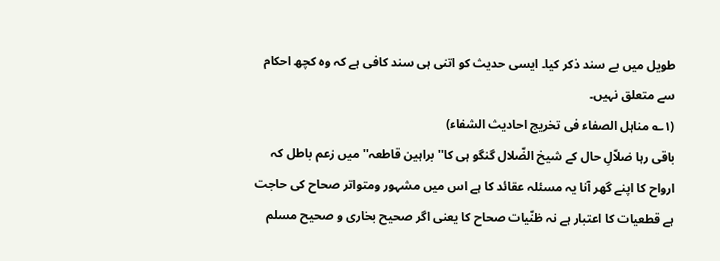طویل میں بے سند ذکر کیا۔ ایسی حدیث کو اتنی ہی سند کافی ہے کہ وہ کچھ احکام سے متعلق نہیں۔
(۱؎ مناہل الصفاء فی تخریج احادیث الشفاء)
باقی رہا ضلاّلِ حال کے شیخ الضّلال گنگو ہی کا'' براہین قاطعہ'' میں زعم باطل کہ ارواح کا اپنے گھر آنا یہ مسئلہ عقائد کا ہے اس میں مشہور ومتواتر صحاح کی حاجت ہے قطعیات کا اعتبار ہے نہ ظنّیات صحاح کا یعنی اگر صحیح بخاری و صحیح مسلم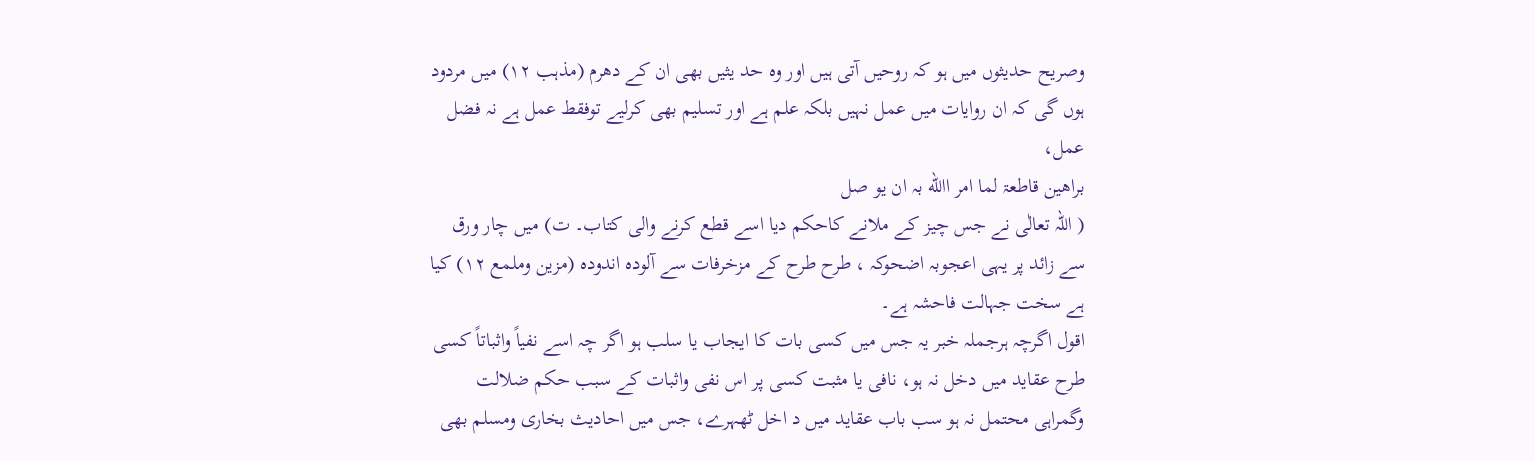وصریح حدیثوں میں ہو کہ روحیں آتی ہیں اور وہ حد یثیں بھی ان کے دھرم (مذہب ۱۲) میں مردود ہوں گی کہ ان روایات میں عمل نہیں بلکہ علم ہے اور تسلیم بھی کرلیے توفقط عمل ہے نہ فضل عمل،
براھین قاطعۃ لما امر االله بہ ان یو صل
( اللہ تعالٰی نے جس چیز کے ملانے کاحکم دیا اسے قطع کرنے والی کتاب۔ ت) میں چار ورق سے زائد پر یہی اعجوبہ اضحوکہ ، طرح طرح کے مزخرفات سے آلودہ اندودہ (مزین وملمع ۱۲) کیا ہے سخت جہالت فاحشہ ہے۔
اقول اگرچہ ہرجملہ خبر یہ جس میں کسی بات کا ایجاب یا سلب ہو اگر چہ اسے نفیاً واثباتاً کسی طرح عقاید میں دخل نہ ہو، نافی یا مثبت کسی پر اس نفی واثبات کے سبب حکم ضلالت وگمراہی محتمل نہ ہو سب باب عقاید میں د اخل ٹھہرے، جس میں احادیث بخاری ومسلم بھی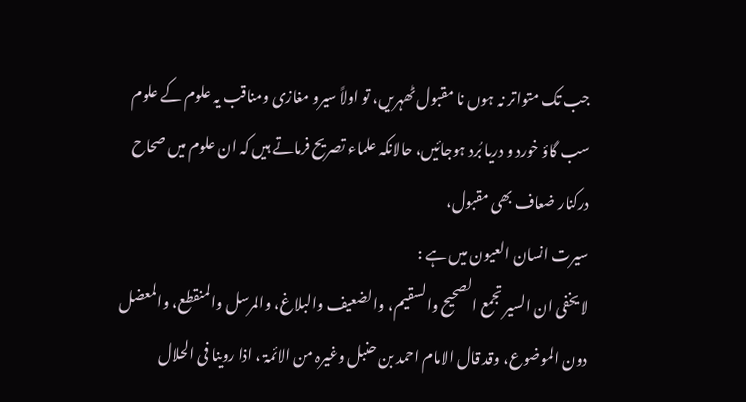جب تک متواتر نہ ہوں نا مقبول ٹھہریں، تو اولاً سیرو مغازی ومناقب یہ علوم کے علوم سب گاؤ خورد و دریا بُرد ہوجائیں، حالانکہ علماء تصریح فرماتے ہیں کہ ان علوم میں صحاح درکنار ضعاف بھی مقبول،
سیرت انسان العیون میں ہے :
لا یخفی ان السیر تجمع الصحیح والسقیم، والضعیف والبلاغ، والمرسل والمنقطع، والمعضل دون الموضوع، وقد قال الامام احمد بن حنبل وغیرہ من الائمۃ ، اذا روینا فی الحلال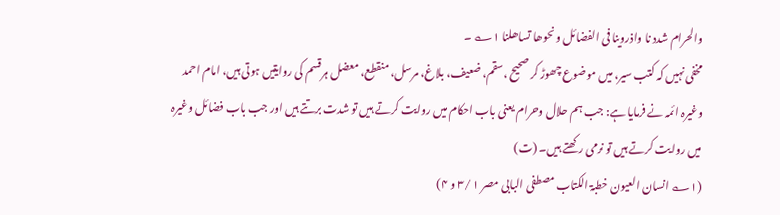والحرام شدد نا واذروینا فی الفضائل ونحوھا تساھلنا ۱؎ ۔
مخفی نہیں کہ کتب سیر، میں موضوع چھوڑ کر صحیح ،سقم، ضعیف، بلاغ، مرسل، منقطع، معضل ہرقسم کی روایتیں ہوتی ہیں، امام احمد وغیرہ ائمہ نے فرمایا ہے: جب ہم حلال وحرام یعنی باب احکام میں روایت کرتے ہیں تو شدت برتتے ہیں اور جب باب فضائل وغیرہ میں روایت کرتے ہیں تو نرمی رکھتے ہیں۔ (ت)
(۱؎ انسان العیون خطبۃ الکتاب مصطفی البابی مصر ۱ /۳ و ۴)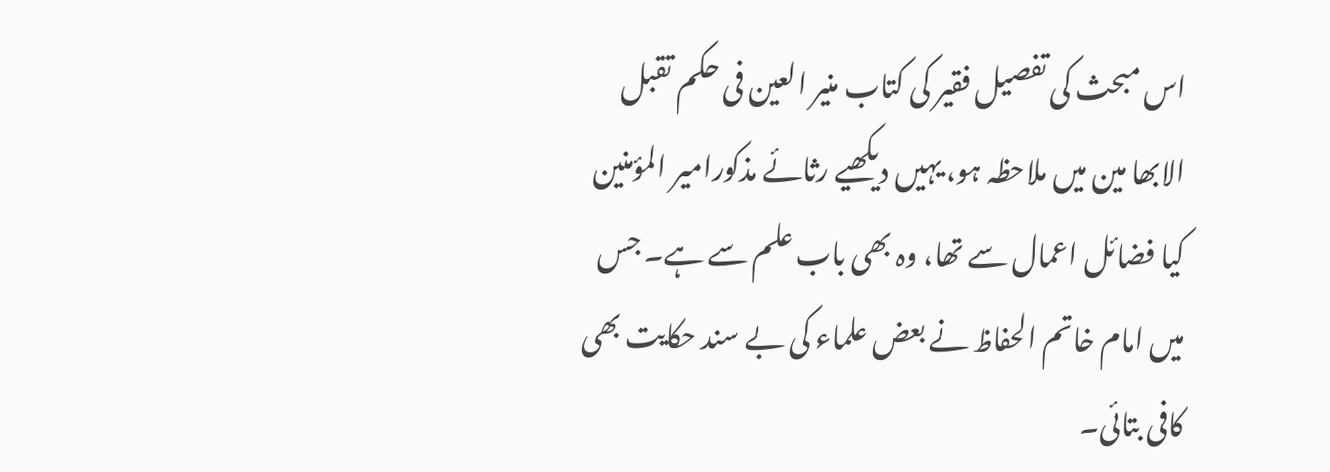اس مبحث کی تفصیل فقیر کی کتاب منیر العین فی حکم تقبل الابھا مین میں ملاحظہ ہو، یہیں دیکھیے رثائے مذکورامیر المؤمنین کیا فضائل اعمال سے تھا، وہ بھی باب علم سے ہے۔ جس میں امام خاتم الحفاظ نے بعض علماء کی بے سند حکایت بھی کافی بتائی۔